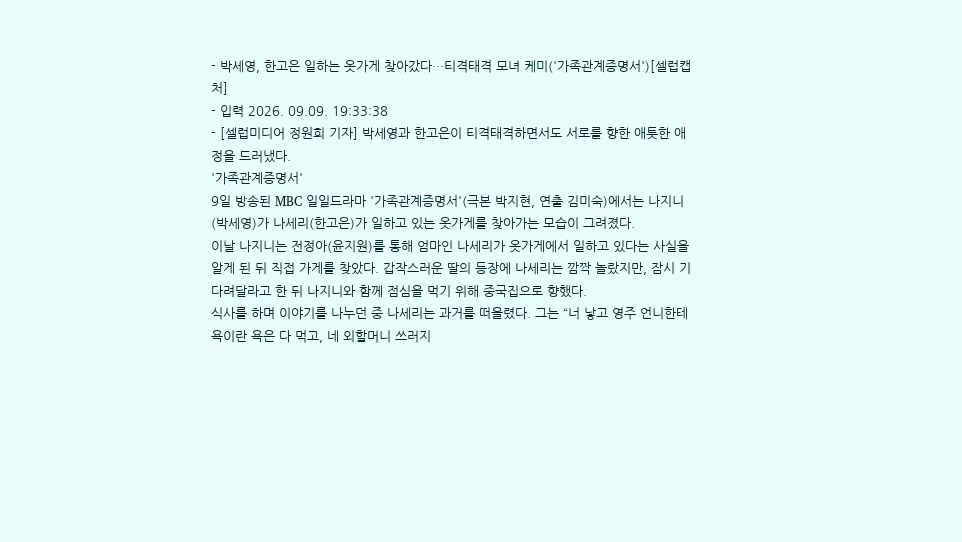- 박세영, 한고은 일하는 옷가게 찾아갔다…티격태격 모녀 케미('가족관계증명서')[셀럽캡처]
- 입력 2026. 09.09. 19:33:38
- [셀럽미디어 정원희 기자] 박세영과 한고은이 티격태격하면서도 서로를 향한 애틋한 애정을 드러냈다.
'가족관계증명서'
9일 방송된 MBC 일일드라마 '가족관계증명서'(극본 박지현, 연출 김미숙)에서는 나지니(박세영)가 나세리(한고은)가 일하고 있는 옷가게를 찾아가는 모습이 그려졌다.
이날 나지니는 전정아(윤지원)를 통해 엄마인 나세리가 옷가게에서 일하고 있다는 사실을 알게 된 뒤 직접 가게를 찾았다. 갑작스러운 딸의 등장에 나세리는 깜짝 놀랐지만, 잠시 기다려달라고 한 뒤 나지니와 함께 점심을 먹기 위해 중국집으로 향했다.
식사를 하며 이야기를 나누던 중 나세리는 과거를 떠올렸다. 그는 “너 낳고 영주 언니한테 욕이란 욕은 다 먹고, 네 외할머니 쓰러지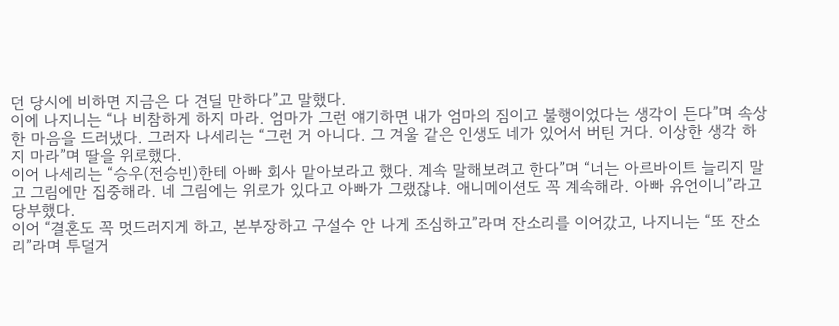던 당시에 비하면 지금은 다 견딜 만하다”고 말했다.
이에 나지니는 “나 비참하게 하지 마라. 엄마가 그런 얘기하면 내가 엄마의 짐이고 불행이었다는 생각이 든다”며 속상한 마음을 드러냈다. 그러자 나세리는 “그런 거 아니다. 그 겨울 같은 인생도 네가 있어서 버틴 거다. 이상한 생각 하지 마라”며 딸을 위로했다.
이어 나세리는 “승우(전승빈)한테 아빠 회사 맡아보라고 했다. 계속 말해보려고 한다”며 “너는 아르바이트 늘리지 말고 그림에만 집중해라. 네 그림에는 위로가 있다고 아빠가 그랬잖냐. 애니메이션도 꼭 계속해라. 아빠 유언이니”라고 당부했다.
이어 “결혼도 꼭 멋드러지게 하고, 본부장하고 구설수 안 나게 조심하고”라며 잔소리를 이어갔고, 나지니는 “또 잔소리”라며 투덜거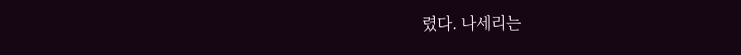렸다. 나세리는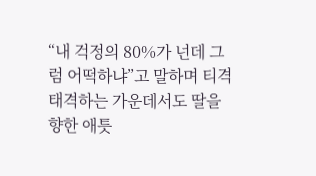“내 걱정의 80%가 넌데 그럼 어떡하냐”고 말하며 티격태격하는 가운데서도 딸을 향한 애틋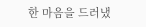한 마음을 드러냈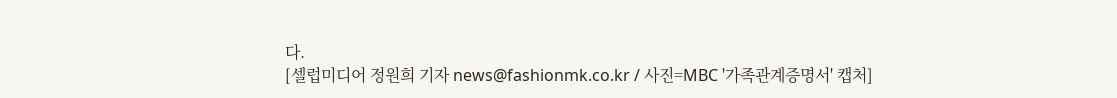다.
[셀럽미디어 정원희 기자 news@fashionmk.co.kr / 사진=MBC '가족관계증명서' 캡처]